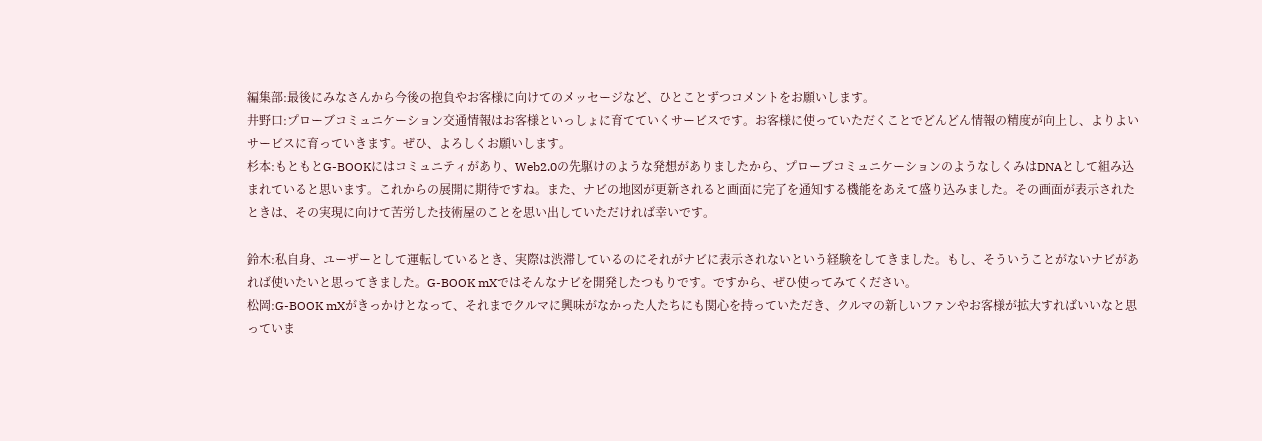編集部:最後にみなさんから今後の抱負やお客様に向けてのメッセージなど、ひとことずつコメントをお願いします。
井野口:プローブコミュニケーション交通情報はお客様といっしょに育てていくサービスです。お客様に使っていただくことでどんどん情報の精度が向上し、よりよいサービスに育っていきます。ぜひ、よろしくお願いします。
杉本:もともとG-BOOKにはコミュニティがあり、Web2.0の先駆けのような発想がありましたから、プローブコミュニケーションのようなしくみはDNAとして組み込まれていると思います。これからの展開に期待ですね。また、ナビの地図が更新されると画面に完了を通知する機能をあえて盛り込みました。その画面が表示されたときは、その実現に向けて苦労した技術屋のことを思い出していただければ幸いです。

鈴木:私自身、ユーザーとして運転しているとき、実際は渋滞しているのにそれがナビに表示されないという経験をしてきました。もし、そういうことがないナビがあれば使いたいと思ってきました。G-BOOK mXではそんなナビを開発したつもりです。ですから、ぜひ使ってみてください。
松岡:G-BOOK mXがきっかけとなって、それまでクルマに興味がなかった人たちにも関心を持っていただき、クルマの新しいファンやお客様が拡大すればいいなと思っていま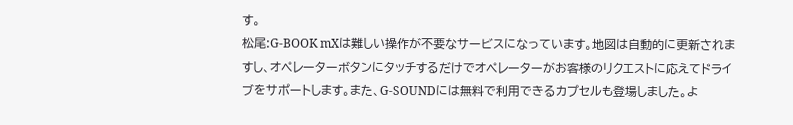す。
松尾:G-BOOK mXは難しい操作が不要なサービスになっています。地図は自動的に更新されますし、オペレーターボタンにタッチするだけでオペレーターがお客様のリクエストに応えてドライブをサポートします。また、G-SOUNDには無料で利用できるカプセルも登場しました。よ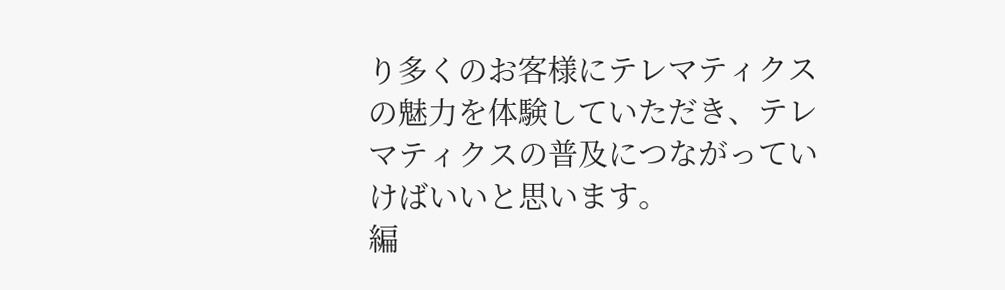り多くのお客様にテレマティクスの魅力を体験していただき、テレマティクスの普及につながっていけばいいと思います。
編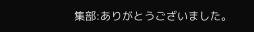集部:ありがとうございました。